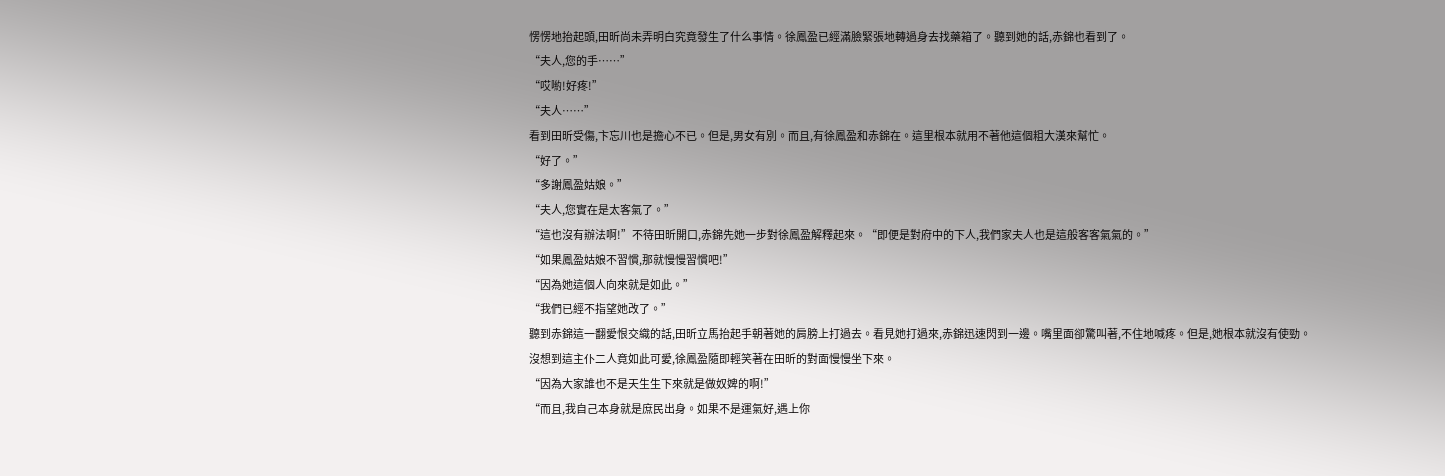愣愣地抬起頭,田昕尚未弄明白究竟發生了什么事情。徐鳳盈已經滿臉緊張地轉過身去找藥箱了。聽到她的話,赤錦也看到了。
“夫人,您的手……”
“哎喲!好疼!”
“夫人……”
看到田昕受傷,卞忘川也是擔心不已。但是,男女有別。而且,有徐鳳盈和赤錦在。這里根本就用不著他這個粗大漢來幫忙。
“好了。”
“多謝鳳盈姑娘。”
“夫人,您實在是太客氣了。”
“這也沒有辦法啊!”不待田昕開口,赤錦先她一步對徐鳳盈解釋起來。“即便是對府中的下人,我們家夫人也是這般客客氣氣的。”
“如果鳳盈姑娘不習慣,那就慢慢習慣吧!”
“因為她這個人向來就是如此。”
“我們已經不指望她改了。”
聽到赤錦這一翻愛恨交織的話,田昕立馬抬起手朝著她的肩膀上打過去。看見她打過來,赤錦迅速閃到一邊。嘴里面卻驚叫著,不住地喊疼。但是,她根本就沒有使勁。
沒想到這主仆二人竟如此可愛,徐鳳盈隨即輕笑著在田昕的對面慢慢坐下來。
“因為大家誰也不是天生生下來就是做奴婢的啊!”
“而且,我自己本身就是庶民出身。如果不是運氣好,遇上你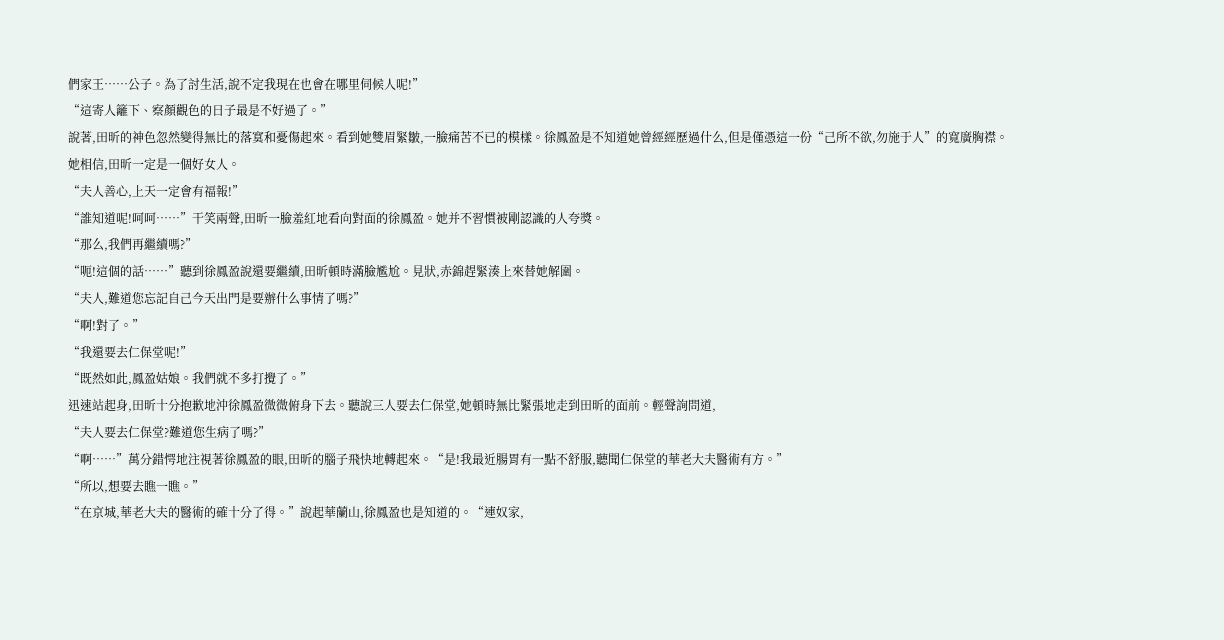們家王……公子。為了討生活,說不定我現在也會在哪里伺候人呢!”
“這寄人籬下、察顏觀色的日子最是不好過了。”
說著,田昕的神色忽然變得無比的落寞和憂傷起來。看到她雙眉緊皺,一臉痛苦不已的模樣。徐鳳盈是不知道她曾經經歷過什么,但是僅憑這一份“己所不欲,勿施于人”的寬廣胸襟。
她相信,田昕一定是一個好女人。
“夫人善心,上天一定會有福報!”
“誰知道呢!呵呵……”干笑兩聲,田昕一臉羞紅地看向對面的徐鳳盈。她并不習慣被剛認識的人夸獎。
“那么,我們再繼續嗎?”
“呃!這個的話……”聽到徐鳳盈說還要繼續,田昕頓時滿臉尷尬。見狀,赤錦趕緊湊上來替她解圍。
“夫人,難道您忘記自己今天出門是要辦什么事情了嗎?”
“啊!對了。”
“我還要去仁保堂呢!”
“既然如此,鳳盈姑娘。我們就不多打攪了。”
迅速站起身,田昕十分抱歉地沖徐鳳盈微微俯身下去。聽說三人要去仁保堂,她頓時無比緊張地走到田昕的面前。輕聲詢問道,
“夫人要去仁保堂?難道您生病了嗎?”
“啊……”萬分錯愕地注視著徐鳳盈的眼,田昕的腦子飛快地轉起來。“是!我最近腸胃有一點不舒服,聽聞仁保堂的華老大夫醫術有方。”
“所以,想要去瞧一瞧。”
“在京城,華老大夫的醫術的確十分了得。”說起華蘭山,徐鳳盈也是知道的。“連奴家,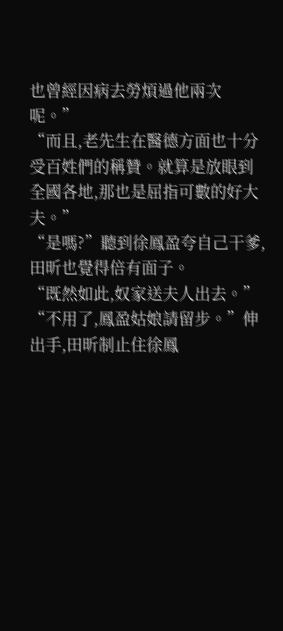也曾經因病去勞煩過他兩次呢。”
“而且,老先生在醫德方面也十分受百姓們的稱贊。就算是放眼到全國各地,那也是屈指可數的好大夫。”
“是嗎?”聽到徐鳳盈夸自己干爹,田昕也覺得倍有面子。
“既然如此,奴家送夫人出去。”
“不用了,鳳盈姑娘請留步。”伸出手,田昕制止住徐鳳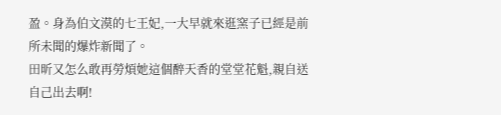盈。身為伯文漠的七王妃,一大早就來逛窯子已經是前所未聞的爆炸新聞了。
田昕又怎么敢再勞煩她這個醉天香的堂堂花魁,親自送自己出去啊!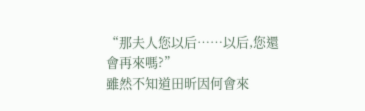“那夫人您以后……以后,您還會再來嗎?”
雖然不知道田昕因何會來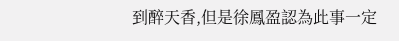到醉天香,但是徐鳳盈認為此事一定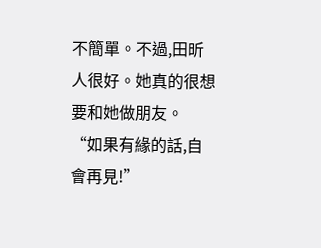不簡單。不過,田昕人很好。她真的很想要和她做朋友。
“如果有緣的話,自會再見!”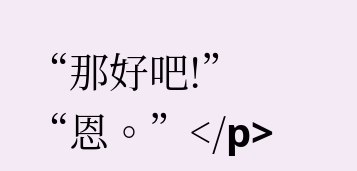“那好吧!”
“恩。”</p>